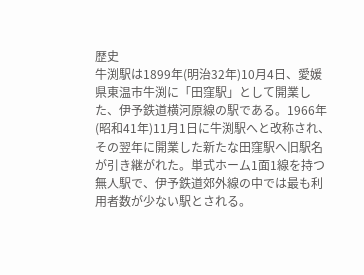歴史
牛渕駅は1899年(明治32年)10月4日、愛媛県東温市牛渕に「田窪駅」として開業した、伊予鉄道横河原線の駅である。1966年(昭和41年)11月1日に牛渕駅へと改称され、その翌年に開業した新たな田窪駅へ旧駅名が引き継がれた。単式ホーム1面1線を持つ無人駅で、伊予鉄道郊外線の中では最も利用者数が少ない駅とされる。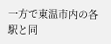一方で東温市内の各駅と同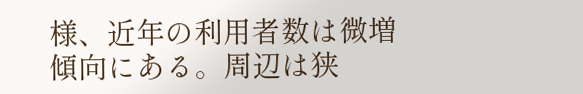様、近年の利用者数は微増傾向にある。周辺は狭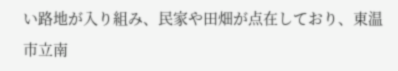い路地が入り組み、民家や田畑が点在しており、東温市立南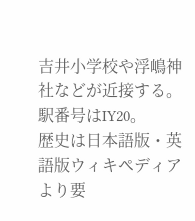吉井小学校や浮嶋神社などが近接する。駅番号はIY20。
歴史は日本語版・英語版ウィキペディアより要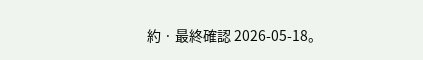約 · 最終確認 2026-05-18。